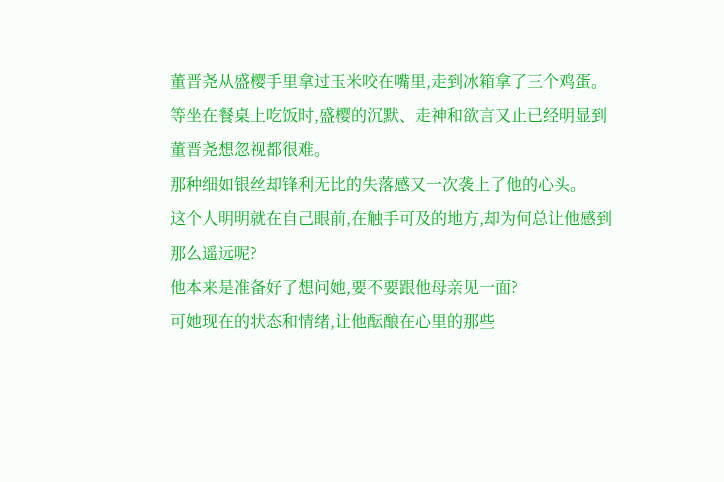董晋尧从盛樱手里拿过玉米咬在嘴里,走到冰箱拿了三个鸡蛋。
等坐在餐桌上吃饭时,盛樱的沉默、走神和欲言又止已经明显到董晋尧想忽视都很难。
那种细如银丝却锋利无比的失落感又一次袭上了他的心头。
这个人明明就在自己眼前,在触手可及的地方,却为何总让他感到那么遥远呢?
他本来是准备好了想问她,要不要跟他母亲见一面?
可她现在的状态和情绪,让他酝酿在心里的那些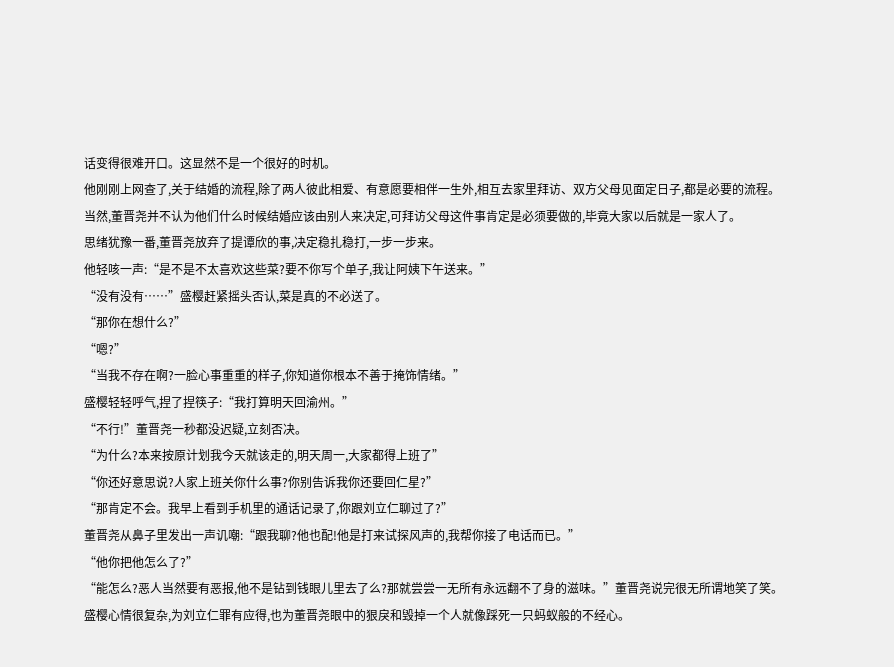话变得很难开口。这显然不是一个很好的时机。
他刚刚上网查了,关于结婚的流程,除了两人彼此相爱、有意愿要相伴一生外,相互去家里拜访、双方父母见面定日子,都是必要的流程。
当然,董晋尧并不认为他们什么时候结婚应该由别人来决定,可拜访父母这件事肯定是必须要做的,毕竟大家以后就是一家人了。
思绪犹豫一番,董晋尧放弃了提谭欣的事,决定稳扎稳打,一步一步来。
他轻咳一声:“是不是不太喜欢这些菜?要不你写个单子,我让阿姨下午送来。”
“没有没有……”盛樱赶紧摇头否认,菜是真的不必送了。
“那你在想什么?”
“嗯?”
“当我不存在啊?一脸心事重重的样子,你知道你根本不善于掩饰情绪。”
盛樱轻轻呼气,捏了捏筷子:“我打算明天回渝州。”
“不行!”董晋尧一秒都没迟疑,立刻否决。
“为什么?本来按原计划我今天就该走的,明天周一,大家都得上班了”
“你还好意思说?人家上班关你什么事?你别告诉我你还要回仁星?”
“那肯定不会。我早上看到手机里的通话记录了,你跟刘立仁聊过了?”
董晋尧从鼻子里发出一声讥嘲:“跟我聊?他也配!他是打来试探风声的,我帮你接了电话而已。”
“他你把他怎么了?”
“能怎么?恶人当然要有恶报,他不是钻到钱眼儿里去了么?那就尝尝一无所有永远翻不了身的滋味。”董晋尧说完很无所谓地笑了笑。
盛樱心情很复杂,为刘立仁罪有应得,也为董晋尧眼中的狠戾和毁掉一个人就像踩死一只蚂蚁般的不经心。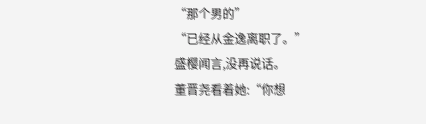“那个男的”
“已经从金逸离职了。”
盛樱闻言,没再说话。
董晋尧看着她:“你想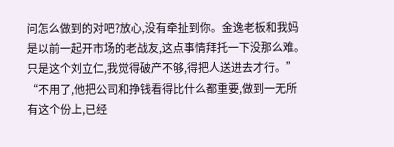问怎么做到的对吧?放心,没有牵扯到你。金逸老板和我妈是以前一起开市场的老战友,这点事情拜托一下没那么难。只是这个刘立仁,我觉得破产不够,得把人送进去才行。”
“不用了,他把公司和挣钱看得比什么都重要,做到一无所有这个份上,已经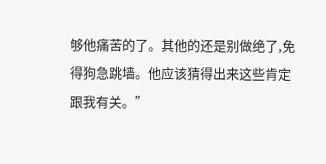够他痛苦的了。其他的还是别做绝了,免得狗急跳墙。他应该猜得出来这些肯定跟我有关。”